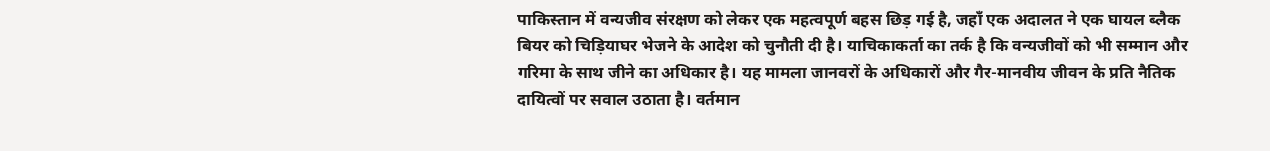पाकिस्तान में वन्यजीव संरक्षण को लेकर एक महत्वपूर्ण बहस छिड़ गई है, जहाँ एक अदालत ने एक घायल ब्लैक बियर को चिड़ियाघर भेजने के आदेश को चुनौती दी है। याचिकाकर्ता का तर्क है कि वन्यजीवों को भी सम्मान और गरिमा के साथ जीने का अधिकार है। यह मामला जानवरों के अधिकारों और गैर-मानवीय जीवन के प्रति नैतिक दायित्वों पर सवाल उठाता है। वर्तमान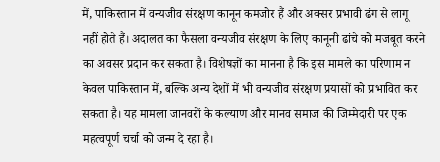में, पाकिस्तान में वन्यजीव संरक्षण कानून कमजोर हैं और अक्सर प्रभावी ढंग से लागू नहीं होते हैं। अदालत का फैसला वन्यजीव संरक्षण के लिए कानूनी ढांचे को मजबूत करने का अवसर प्रदान कर सकता है। विशेषज्ञों का मानना है कि इस मामले का परिणाम न केवल पाकिस्तान में, बल्कि अन्य देशों में भी वन्यजीव संरक्षण प्रयासों को प्रभावित कर सकता है। यह मामला जानवरों के कल्याण और मानव समाज की जिम्मेदारी पर एक महत्वपूर्ण चर्चा को जन्म दे रहा है।